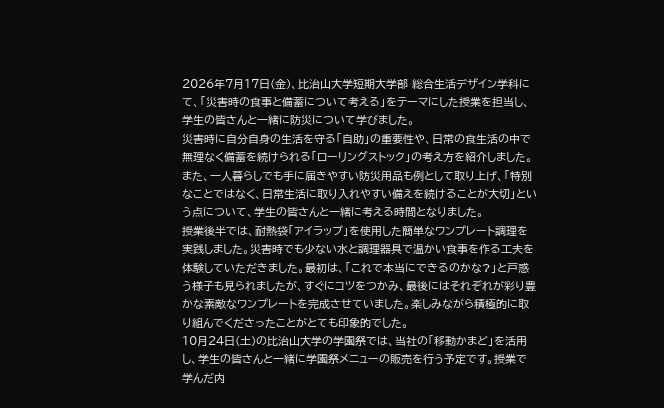2026年7月17日(金)、比治山大学短期大学部 総合生活デザイン学科にて、「災害時の食事と備蓄について考える」をテーマにした授業を担当し、学生の皆さんと一緒に防災について学びました。
災害時に自分自身の生活を守る「自助」の重要性や、日常の食生活の中で無理なく備蓄を続けられる「ローリングストック」の考え方を紹介しました。また、一人暮らしでも手に届きやすい防災用品も例として取り上げ、「特別なことではなく、日常生活に取り入れやすい備えを続けることが大切」という点について、学生の皆さんと一緒に考える時間となりました。
授業後半では、耐熱袋「アイラップ」を使用した簡単なワンプレート調理を実践しました。災害時でも少ない水と調理器具で温かい食事を作る工夫を体験していただきました。最初は、「これで本当にできるのかな?」と戸惑う様子も見られましたが、すぐにコツをつかみ、最後にはそれぞれが彩り豊かな素敵なワンプレートを完成させていました。楽しみながら積極的に取り組んでくださったことがとても印象的でした。
10月24日(土)の比治山大学の学園祭では、当社の「移動かまど」を活用し、学生の皆さんと一緒に学園祭メニューの販売を行う予定です。授業で学んだ内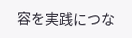容を実践につな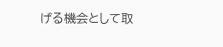げる機会として取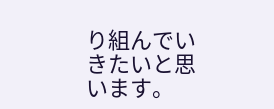り組んでいきたいと思います。